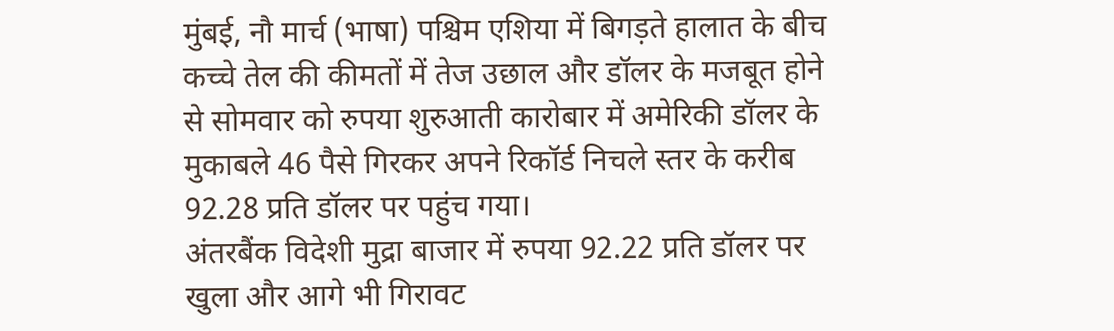मुंबई, नौ मार्च (भाषा) पश्चिम एशिया में बिगड़ते हालात के बीच कच्चे तेल की कीमतों में तेज उछाल और डॉलर के मजबूत होने से सोमवार को रुपया शुरुआती कारोबार में अमेरिकी डॉलर के मुकाबले 46 पैसे गिरकर अपने रिकॉर्ड निचले स्तर के करीब 92.28 प्रति डॉलर पर पहुंच गया।
अंतरबैंक विदेशी मुद्रा बाजार में रुपया 92.22 प्रति डॉलर पर खुला और आगे भी गिरावट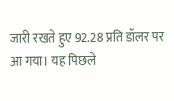जारी रखते हुए 92.28 प्रति डॉलर पर आ गया। यह पिछले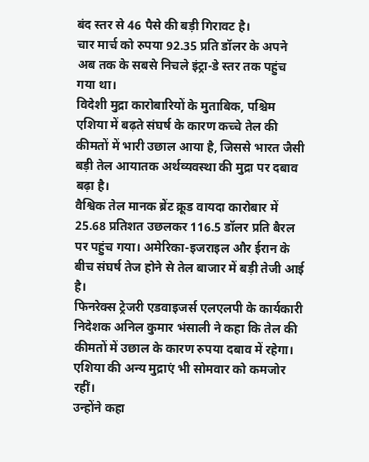बंद स्तर से 46 पैसे की बड़ी गिरावट है।
चार मार्च को रुपया 92.35 प्रति डॉलर के अपने अब तक के सबसे निचले इंट्रा-डे स्तर तक पहुंच गया था।
विदेशी मुद्रा कारोबारियों के मुताबिक, पश्चिम एशिया में बढ़ते संघर्ष के कारण कच्चे तेल की कीमतों में भारी उछाल आया है, जिससे भारत जैसी बड़ी तेल आयातक अर्थव्यवस्था की मुद्रा पर दबाव बढ़ा है।
वैश्विक तेल मानक ब्रेंट क्रूड वायदा कारोबार में 25.68 प्रतिशत उछलकर 116.5 डॉलर प्रति बैरल पर पहुंच गया। अमेरिका-इजराइल और ईरान के बीच संघर्ष तेज होने से तेल बाजार में बड़ी तेजी आई है।
फिनरेक्स ट्रेजरी एडवाइजर्स एलएलपी के कार्यकारी निदेशक अनिल कुमार भंसाली ने कहा कि तेल की कीमतों में उछाल के कारण रुपया दबाव में रहेगा। एशिया की अन्य मुद्राएं भी सोमवार को कमजोर रहीं।
उन्होंने कहा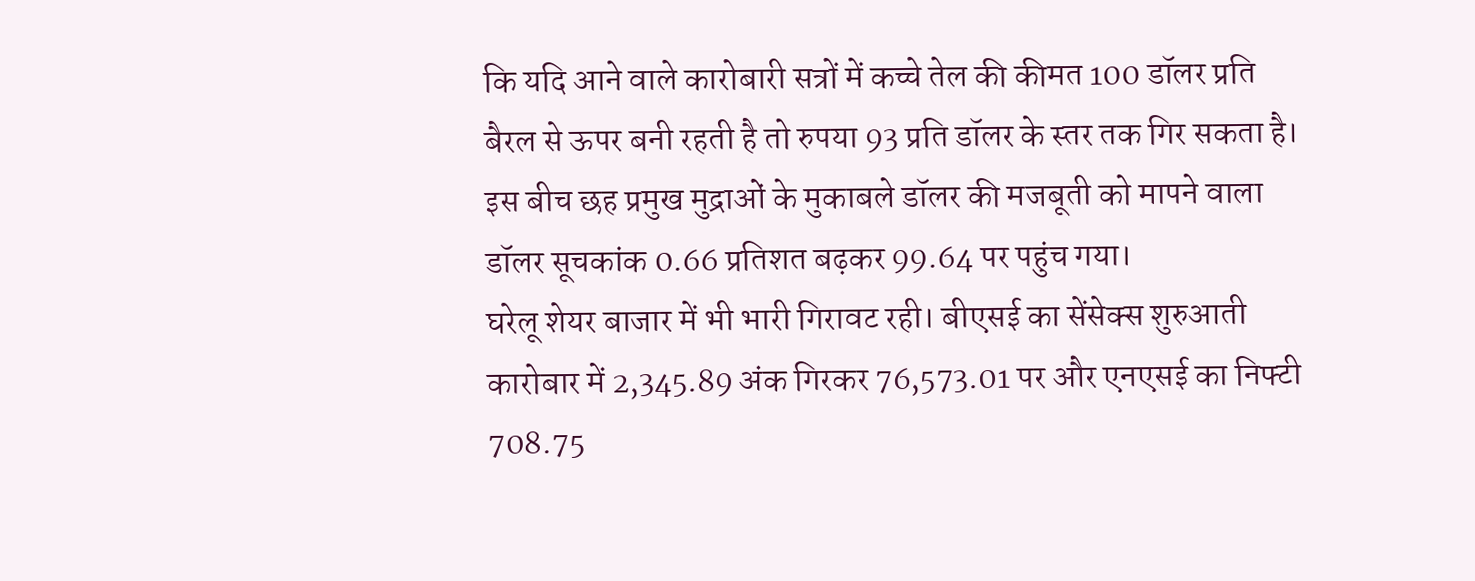कि यदि आने वाले कारोबारी सत्रों में कच्चे तेल की कीमत 100 डॉलर प्रति बैरल से ऊपर बनी रहती है तो रुपया 93 प्रति डॉलर के स्तर तक गिर सकता है।
इस बीच छह प्रमुख मुद्राओं के मुकाबले डॉलर की मजबूती को मापने वाला डॉलर सूचकांक 0.66 प्रतिशत बढ़कर 99.64 पर पहुंच गया।
घरेलू शेयर बाजार में भी भारी गिरावट रही। बीएसई का सेंसेक्स शुरुआती कारोबार में 2,345.89 अंक गिरकर 76,573.01 पर और एनएसई का निफ्टी 708.75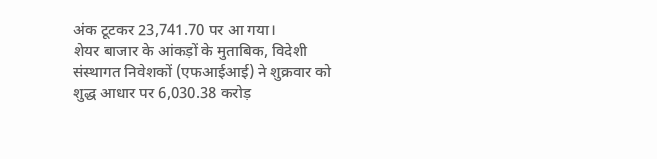अंक टूटकर 23,741.70 पर आ गया।
शेयर बाजार के आंकड़ों के मुताबिक, विदेशी संस्थागत निवेशकों (एफआईआई) ने शुक्रवार को शुद्ध आधार पर 6,030.38 करोड़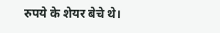रुपये के शेयर बेचे थे।